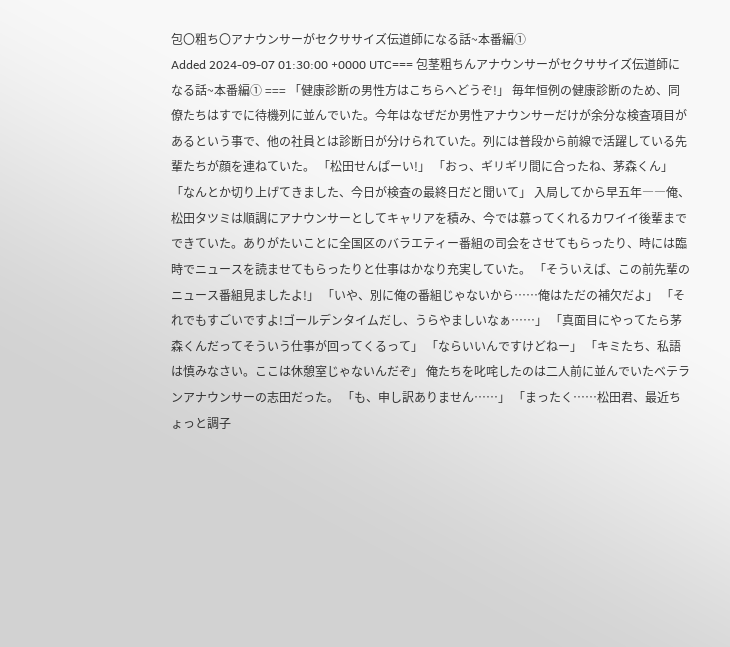包〇粗ち〇アナウンサーがセクササイズ伝道師になる話~本番編①
Added 2024-09-07 01:30:00 +0000 UTC=== 包茎粗ちんアナウンサーがセクササイズ伝道師になる話~本番編① === 「健康診断の男性方はこちらへどうぞ!」 毎年恒例の健康診断のため、同僚たちはすでに待機列に並んでいた。今年はなぜだか男性アナウンサーだけが余分な検査項目があるという事で、他の社員とは診断日が分けられていた。列には普段から前線で活躍している先輩たちが顔を連ねていた。 「松田せんぱーい!」 「おっ、ギリギリ間に合ったね、茅森くん」 「なんとか切り上げてきました、今日が検査の最終日だと聞いて」 入局してから早五年――俺、松田タツミは順調にアナウンサーとしてキャリアを積み、今では慕ってくれるカワイイ後輩までできていた。ありがたいことに全国区のバラエティー番組の司会をさせてもらったり、時には臨時でニュースを読ませてもらったりと仕事はかなり充実していた。 「そういえば、この前先輩のニュース番組見ましたよ!」 「いや、別に俺の番組じゃないから……俺はただの補欠だよ」 「それでもすごいですよ!ゴールデンタイムだし、うらやましいなぁ……」 「真面目にやってたら茅森くんだってそういう仕事が回ってくるって」 「ならいいんですけどねー」 「キミたち、私語は慎みなさい。ここは休憩室じゃないんだぞ」 俺たちを叱咤したのは二人前に並んでいたベテランアナウンサーの志田だった。 「も、申し訳ありません……」 「まったく……松田君、最近ちょっと調子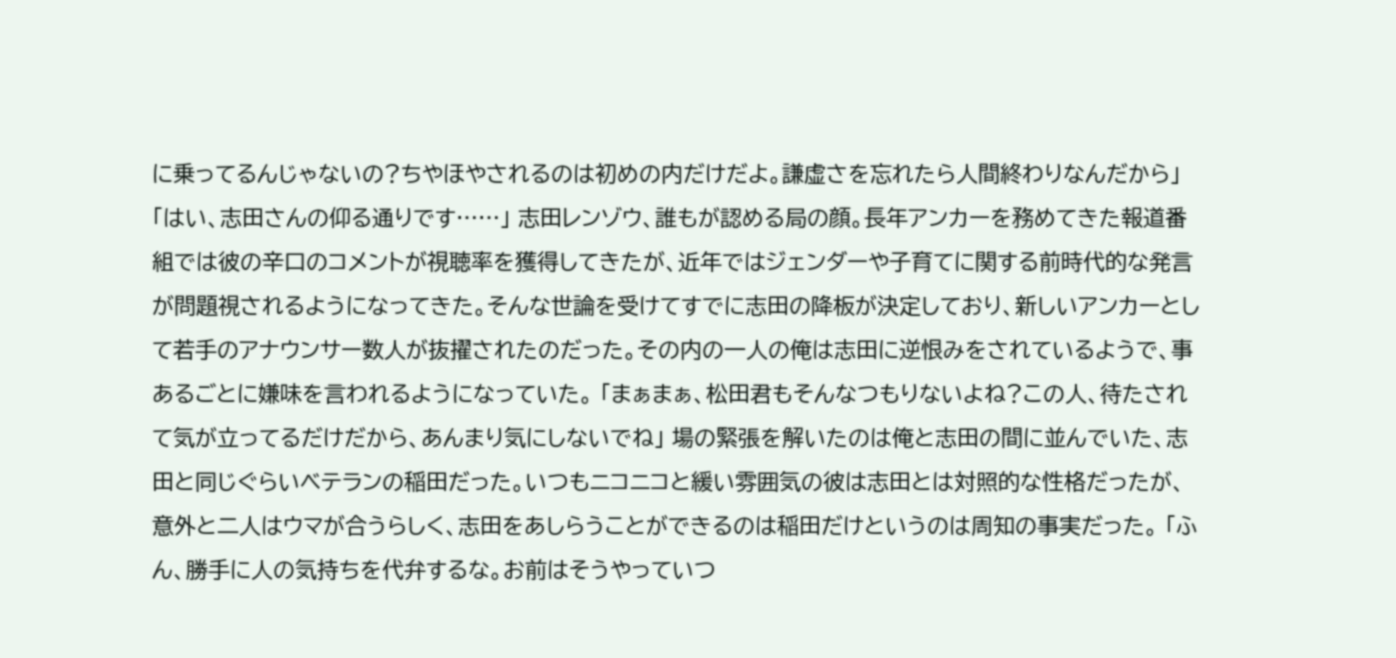に乗ってるんじゃないの?ちやほやされるのは初めの内だけだよ。謙虚さを忘れたら人間終わりなんだから」 「はい、志田さんの仰る通りです……」 志田レンゾウ、誰もが認める局の顔。長年アンカーを務めてきた報道番組では彼の辛口のコメントが視聴率を獲得してきたが、近年ではジェンダーや子育てに関する前時代的な発言が問題視されるようになってきた。そんな世論を受けてすでに志田の降板が決定しており、新しいアンカーとして若手のアナウンサー数人が抜擢されたのだった。その内の一人の俺は志田に逆恨みをされているようで、事あるごとに嫌味を言われるようになっていた。 「まぁまぁ、松田君もそんなつもりないよね?この人、待たされて気が立ってるだけだから、あんまり気にしないでね」 場の緊張を解いたのは俺と志田の間に並んでいた、志田と同じぐらいベテランの稲田だった。いつもニコニコと緩い雰囲気の彼は志田とは対照的な性格だったが、意外と二人はウマが合うらしく、志田をあしらうことができるのは稲田だけというのは周知の事実だった。 「ふん、勝手に人の気持ちを代弁するな。お前はそうやっていつ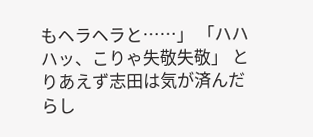もヘラヘラと……」 「ハハハッ、こりゃ失敬失敬」 とりあえず志田は気が済んだらし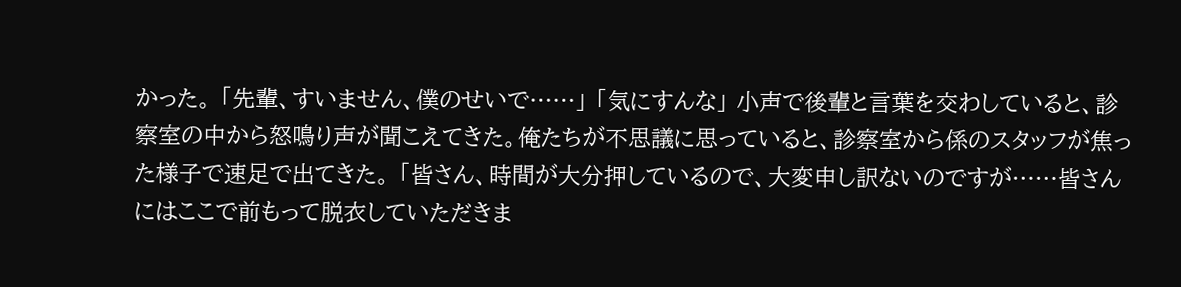かった。 「先輩、すいません、僕のせいで……」 「気にすんな」 小声で後輩と言葉を交わしていると、診察室の中から怒鳴り声が聞こえてきた。俺たちが不思議に思っていると、診察室から係のスタッフが焦った様子で速足で出てきた。 「皆さん、時間が大分押しているので、大変申し訳ないのですが……皆さんにはここで前もって脱衣していただきま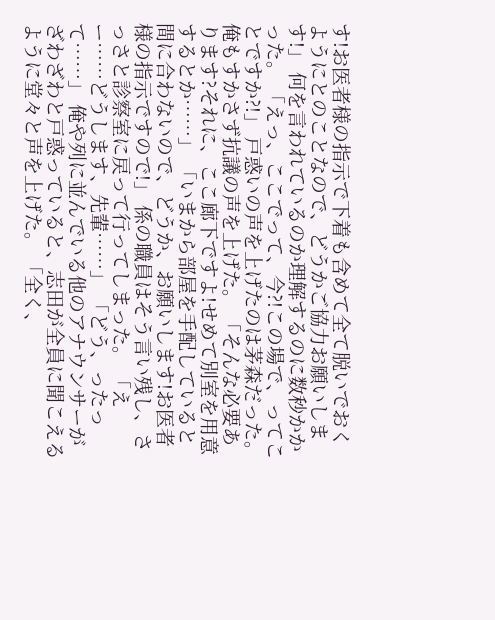す!お医者様の指示で下着も含めて全て脱いでおくようにとのことなので、どうかご協力お願いします!」 何を言われているのか理解するのに数秒かかった。 「えっ、ここでって、今?!この場で、ってことですか?!」 戸惑いの声を上げたのは茅森だった。俺もすかさず抗議の声を上げた。 「そんな必要あります?それに、ここ廊下ですよ!せめて別室を用意するとか……」 「いまから部屋を手配していると間に合わないので、どうか、お願いします!お医者様の指示ですので!」 係の職員はそう言い残し、さっさと診察室に戻って行ってしまった。 「えー……どうします、先輩……」 「どう、ったって……」 俺や列に並んでいる他のアナウンサーがざわざわと戸惑っていると、志田が全員に聞こえるように堂々と声を上げた。 「全く、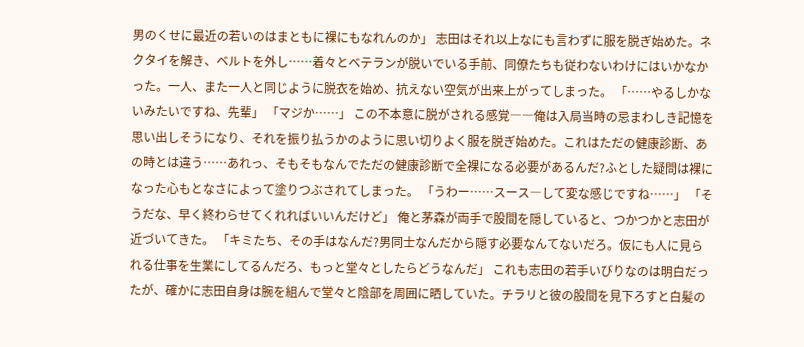男のくせに最近の若いのはまともに裸にもなれんのか」 志田はそれ以上なにも言わずに服を脱ぎ始めた。ネクタイを解き、ベルトを外し……着々とベテランが脱いでいる手前、同僚たちも従わないわけにはいかなかった。一人、また一人と同じように脱衣を始め、抗えない空気が出来上がってしまった。 「……やるしかないみたいですね、先輩」 「マジか……」 この不本意に脱がされる感覚――俺は入局当時の忌まわしき記憶を思い出しそうになり、それを振り払うかのように思い切りよく服を脱ぎ始めた。これはただの健康診断、あの時とは違う……あれっ、そもそもなんでただの健康診断で全裸になる必要があるんだ?ふとした疑問は裸になった心もとなさによって塗りつぶされてしまった。 「うわー……スース―して変な感じですね……」 「そうだな、早く終わらせてくれればいいんだけど」 俺と茅森が両手で股間を隠していると、つかつかと志田が近づいてきた。 「キミたち、その手はなんだ?男同士なんだから隠す必要なんてないだろ。仮にも人に見られる仕事を生業にしてるんだろ、もっと堂々としたらどうなんだ」 これも志田の若手いびりなのは明白だったが、確かに志田自身は腕を組んで堂々と陰部を周囲に晒していた。チラリと彼の股間を見下ろすと白髪の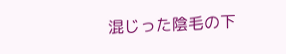混じった陰毛の下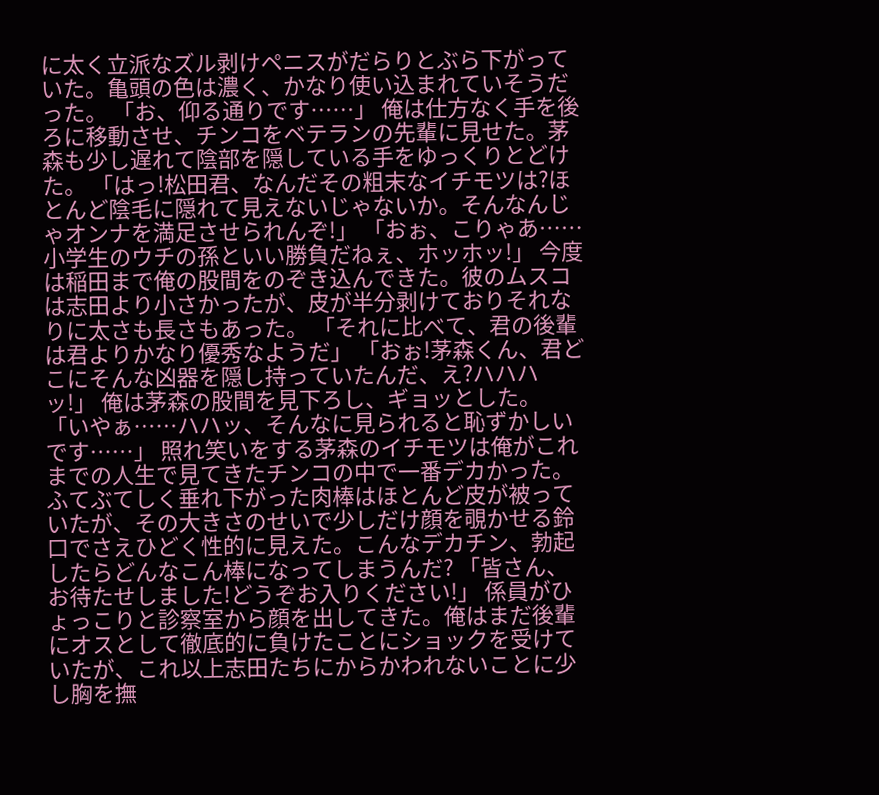に太く立派なズル剥けペニスがだらりとぶら下がっていた。亀頭の色は濃く、かなり使い込まれていそうだった。 「お、仰る通りです……」 俺は仕方なく手を後ろに移動させ、チンコをベテランの先輩に見せた。茅森も少し遅れて陰部を隠している手をゆっくりとどけた。 「はっ!松田君、なんだその粗末なイチモツは?ほとんど陰毛に隠れて見えないじゃないか。そんなんじゃオンナを満足させられんぞ!」 「おぉ、こりゃあ……小学生のウチの孫といい勝負だねぇ、ホッホッ!」 今度は稲田まで俺の股間をのぞき込んできた。彼のムスコは志田より小さかったが、皮が半分剥けておりそれなりに太さも長さもあった。 「それに比べて、君の後輩は君よりかなり優秀なようだ」 「おぉ!茅森くん、君どこにそんな凶器を隠し持っていたんだ、え?ハハハッ!」 俺は茅森の股間を見下ろし、ギョッとした。 「いやぁ……ハハッ、そんなに見られると恥ずかしいです……」 照れ笑いをする茅森のイチモツは俺がこれまでの人生で見てきたチンコの中で一番デカかった。ふてぶてしく垂れ下がった肉棒はほとんど皮が被っていたが、その大きさのせいで少しだけ顔を覗かせる鈴口でさえひどく性的に見えた。こんなデカチン、勃起したらどんなこん棒になってしまうんだ? 「皆さん、お待たせしました!どうぞお入りください!」 係員がひょっこりと診察室から顔を出してきた。俺はまだ後輩にオスとして徹底的に負けたことにショックを受けていたが、これ以上志田たちにからかわれないことに少し胸を撫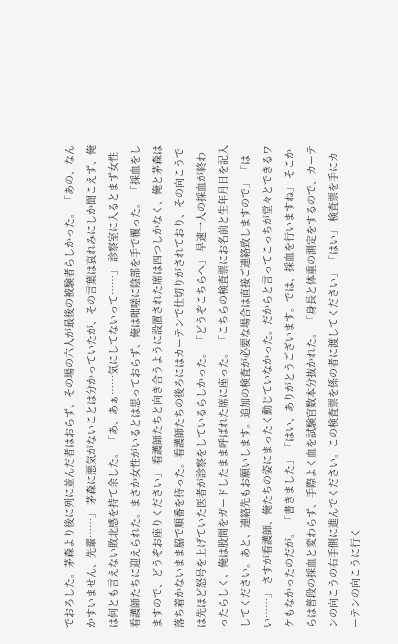でおろした。茅森より後に列に並んだ者はおらず、その場の六人が最後の被験者らしかった。 「あの、なんかすいません、先輩……」 茅森に悪気がないことは分かっていたが、その言葉は哀れみにしか聞こえず、俺は何とも言えない敗北感を持て余した。 「あ、あぁ……気にしてないって……」 診察室に入るとまず女性看護師たちに迎えられた。まさか女性がいるとは思っておらず、俺は咄嗟に陰部を手で覆った。 「採血をしますので、どうぞお座りください」 看護師たちと向き合うように設置された席は四つしかなく、俺と茅森は落ち着かないまま脇で順番を待った。看護師たちの後ろにはカーテンで仕切りがされており、その向こうでは先ほど怒号を上げていた医者が診察をしているらしかった。 「どうぞこちらへ」 早速一人の採血が終わったらしく、俺は股間をガードしたまま呼ばれた席に座った。 「こちらの検査票にお名前と生年月日を記入してください。あと、連絡先もお願いします。追加の検査が必要な場合は直接ご連絡致しますので」 「はい……」 さすが看護師、俺たちの姿にまったく動じていなかった。だからと言ってこっちが堂々とできるワケもなかったのだが。 「書きました」 「はい、ありがとうございます。では、採血を行いますね」 そこからは普段の採血と変わらず、手際よく血を試験官数本分抜かれた。 「身長と体重の測定をするので、カーテンの向こうの右手側に進んでください。この検査票を係の者に渡してください」 「はい」 検査票を手にカーテンの向こうに行く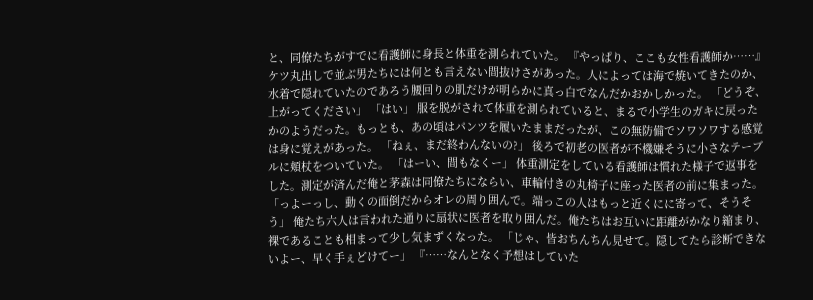と、同僚たちがすでに看護師に身長と体重を測られていた。 『やっぱり、ここも女性看護師か……』 ケツ丸出しで並ぶ男たちには何とも言えない間抜けさがあった。人によっては海で焼いてきたのか、水着で隠れていたのであろう腰回りの肌だけが明らかに真っ白でなんだかおかしかった。 「どうぞ、上がってください」 「はい」 服を脱がされて体重を測られていると、まるで小学生のガキに戻ったかのようだった。もっとも、あの頃はパンツを履いたままだったが、この無防備でソワソワする感覚は身に覚えがあった。 「ねぇ、まだ終わんないの?」 後ろで初老の医者が不機嫌そうに小さなテーブルに頬杖をついていた。 「はーい、間もなくー」 体重測定をしている看護師は慣れた様子で返事をした。測定が済んだ俺と茅森は同僚たちにならい、車輪付きの丸椅子に座った医者の前に集まった。 「っよーっし、動くの面倒だからオレの周り囲んで。端っこの人はもっと近くにに寄って、そうそう」 俺たち六人は言われた通りに扇状に医者を取り囲んだ。俺たちはお互いに距離がかなり縮まり、裸であることも相まって少し気まずくなった。 「じゃ、皆おちんちん見せて。隠してたら診断できないよー、早く手ぇどけてー」 『……なんとなく予想はしていた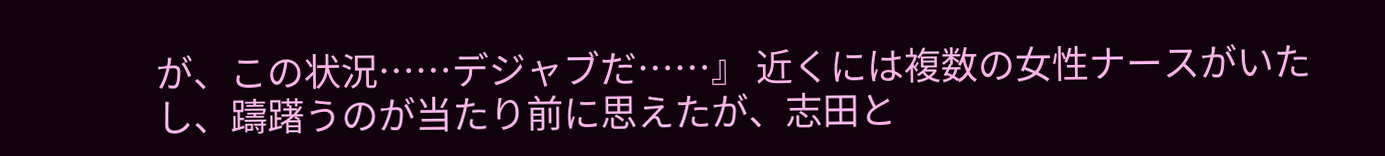が、この状況……デジャブだ……』 近くには複数の女性ナースがいたし、躊躇うのが当たり前に思えたが、志田と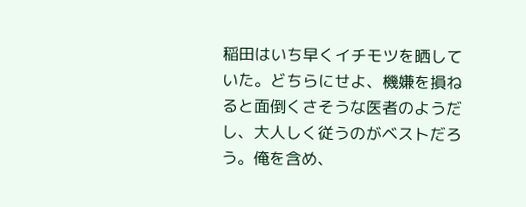稲田はいち早くイチモツを晒していた。どちらにせよ、機嫌を損ねると面倒くさそうな医者のようだし、大人しく従うのがベストだろう。俺を含め、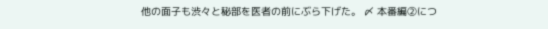他の面子も渋々と秘部を医者の前にぶら下げた。 〆 本番編②につ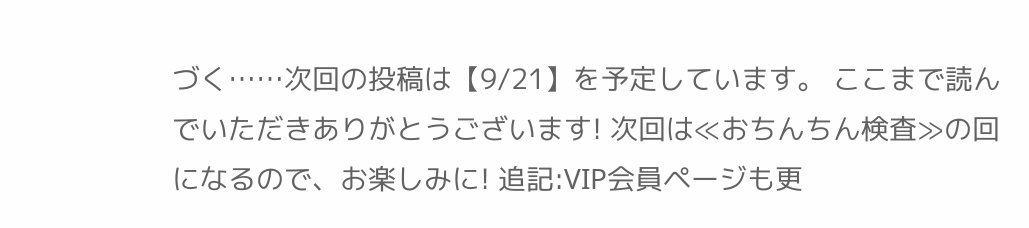づく……次回の投稿は【9/21】を予定しています。 ここまで読んでいただきありがとうございます! 次回は≪おちんちん検査≫の回になるので、お楽しみに! 追記:VIP会員ページも更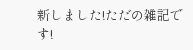新しました!ただの雑記です!